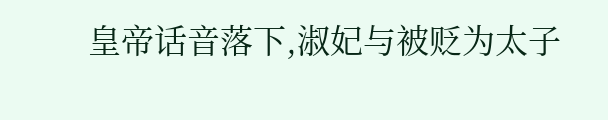皇帝话音落下,淑妃与被贬为太子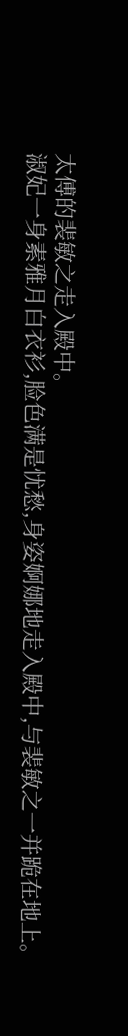太傅的裴敏之走入殿中。
淑妃一身素雅月白衣衫,脸色满是忧愁,身姿婀娜地走入殿中,与裴敏之一并跪在地上。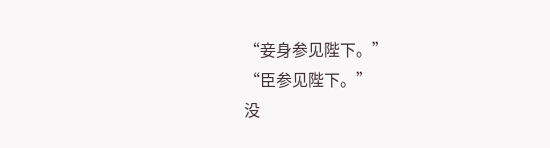“妾身参见陛下。”
“臣参见陛下。”
没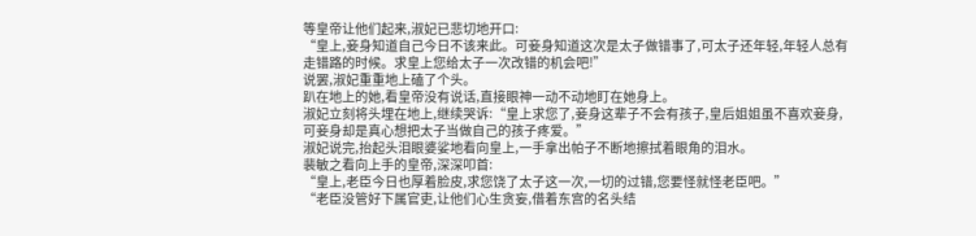等皇帝让他们起来,淑妃已悲切地开口:
“皇上,妾身知道自己今日不该来此。可妾身知道这次是太子做错事了,可太子还年轻,年轻人总有走错路的时候。求皇上您给太子一次改错的机会吧!”
说罢,淑妃重重地上磕了个头。
趴在地上的她,看皇帝没有说话,直接眼神一动不动地盯在她身上。
淑妃立刻将头埋在地上,继续哭诉:“皇上求您了,妾身这辈子不会有孩子,皇后姐姐虽不喜欢妾身,可妾身却是真心想把太子当做自己的孩子疼爱。”
淑妃说完,抬起头泪眼婆娑地看向皇上,一手拿出帕子不断地擦拭着眼角的泪水。
裴敏之看向上手的皇帝,深深叩首:
“皇上,老臣今日也厚着脸皮,求您饶了太子这一次,一切的过错,您要怪就怪老臣吧。”
“老臣没管好下属官吏,让他们心生贪妄,借着东宫的名头结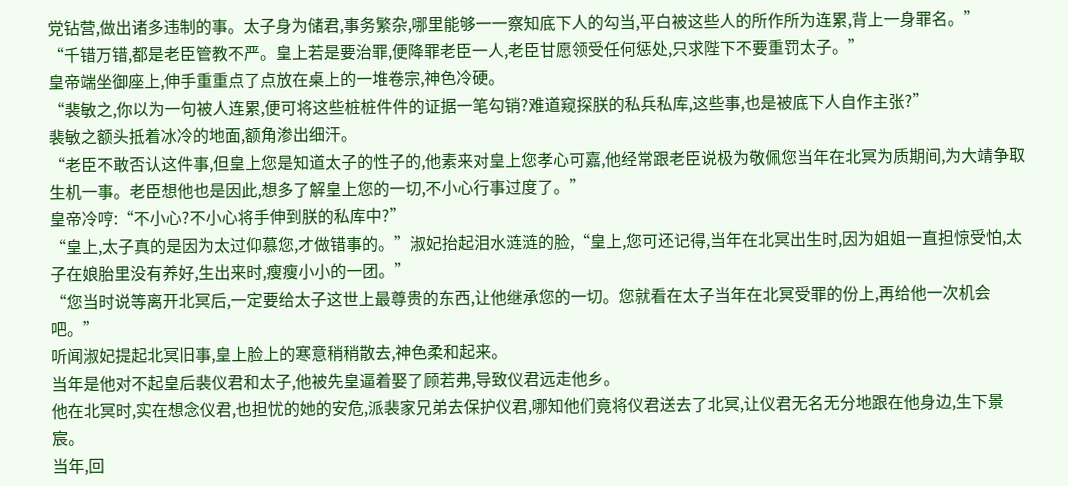党钻营,做出诸多违制的事。太子身为储君,事务繁杂,哪里能够一一察知底下人的勾当,平白被这些人的所作所为连累,背上一身罪名。”
“千错万错,都是老臣管教不严。皇上若是要治罪,便降罪老臣一人,老臣甘愿领受任何惩处,只求陛下不要重罚太子。”
皇帝端坐御座上,伸手重重点了点放在桌上的一堆卷宗,神色冷硬。
“裴敏之,你以为一句被人连累,便可将这些桩桩件件的证据一笔勾销?难道窥探朕的私兵私库,这些事,也是被底下人自作主张?”
裴敏之额头抵着冰冷的地面,额角渗出细汗。
“老臣不敢否认这件事,但皇上您是知道太子的性子的,他素来对皇上您孝心可嘉,他经常跟老臣说极为敬佩您当年在北冥为质期间,为大靖争取生机一事。老臣想他也是因此,想多了解皇上您的一切,不小心行事过度了。”
皇帝冷哼:“不小心?不小心将手伸到朕的私库中?”
“皇上,太子真的是因为太过仰慕您,才做错事的。”淑妃抬起泪水涟涟的脸,“皇上,您可还记得,当年在北冥出生时,因为姐姐一直担惊受怕,太子在娘胎里没有养好,生出来时,瘦瘦小小的一团。”
“您当时说等离开北冥后,一定要给太子这世上最尊贵的东西,让他继承您的一切。您就看在太子当年在北冥受罪的份上,再给他一次机会吧。”
听闻淑妃提起北冥旧事,皇上脸上的寒意稍稍散去,神色柔和起来。
当年是他对不起皇后裴仪君和太子,他被先皇逼着娶了顾若弗,导致仪君远走他乡。
他在北冥时,实在想念仪君,也担忧的她的安危,派裴家兄弟去保护仪君,哪知他们竟将仪君送去了北冥,让仪君无名无分地跟在他身边,生下景宸。
当年,回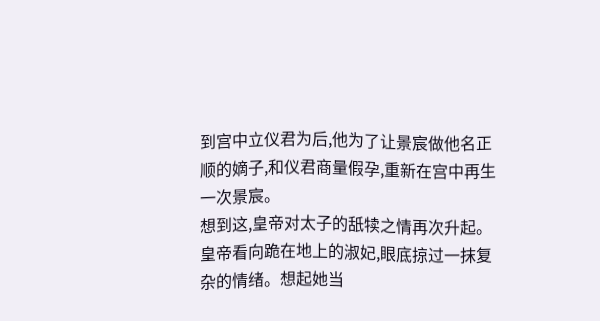到宫中立仪君为后,他为了让景宸做他名正顺的嫡子,和仪君商量假孕,重新在宫中再生一次景宸。
想到这,皇帝对太子的舐犊之情再次升起。
皇帝看向跪在地上的淑妃,眼底掠过一抹复杂的情绪。想起她当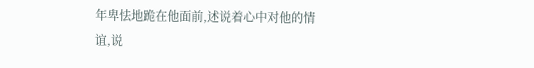年卑怯地跪在他面前,述说着心中对他的情谊,说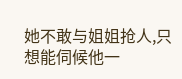她不敢与姐姐抢人,只想能伺候他一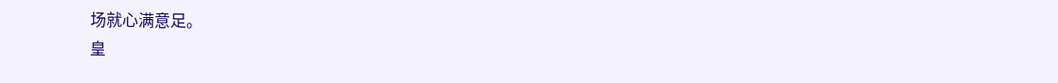场就心满意足。
皇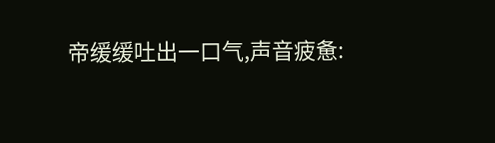帝缓缓吐出一口气,声音疲惫: